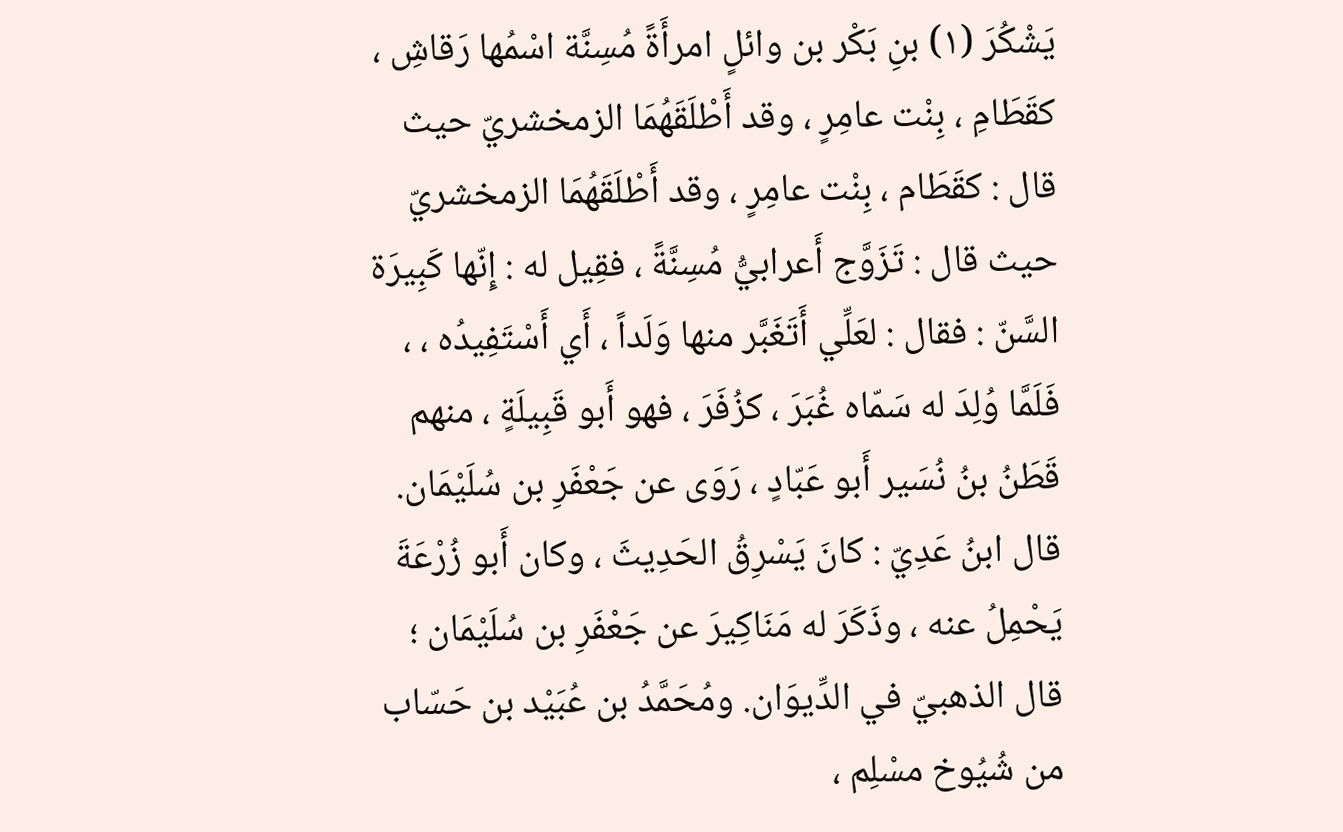يَشْكُرَ (١) بنِ بَكْر بن وائلٍ امرأَةً مُسِنَّة اسْمُها رَقاشِ ، كقَطَامِ ، بِنْت عامِرٍ ، وقد أَطْلَقَهُمَا الزمخشريّ حيث قال : كقَطَام ، بِنْت عامِرٍ ، وقد أَطْلَقَهُمَا الزمخشريّ حيث قال : تَزَوَّج أَعرابيُّ مُسِنَّةً ، فقِيل له : إِنّها كَبِيرَة السَّنّ : فقال : لعَلِّي أَتَغَبَّر منها وَلَداً ، أَي أَسْتَفِيدُه ، ، فَلَمَّا وُلِدَ له سَمّاه غُبَرَ ، كزُفَرَ ، فهو أَبو قَبِيلَةٍ ، منهم قَطَنُ بنُ نُسَير أَبو عَبّادٍ ، رَوَى عن جَعْفَرِ بن سُلَيْمَان. قال ابنُ عَدِيّ : كانَ يَسْرِقُ الحَدِيثَ ، وكان أَبو زُرْعَةَ يَحْمِلُ عنه ، وذَكَرَ له مَنَاكِيرَ عن جَعْفَرِ بن سُلَيْمَان ؛ قال الذهبيّ في الدِّيوَان. ومُحَمَّدُ بن عُبَيْد بن حَسّاب من شُيُوخ مسْلِم ،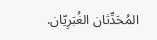المُحَدِّثان الغُبَرِيّان.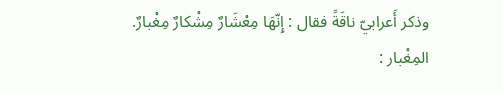وذكر أَعرابيّ ناقَةً فقال : إِنّهَا مِعْشَارٌ مِشْكارٌ مِغْبارٌ.
المِغْبار :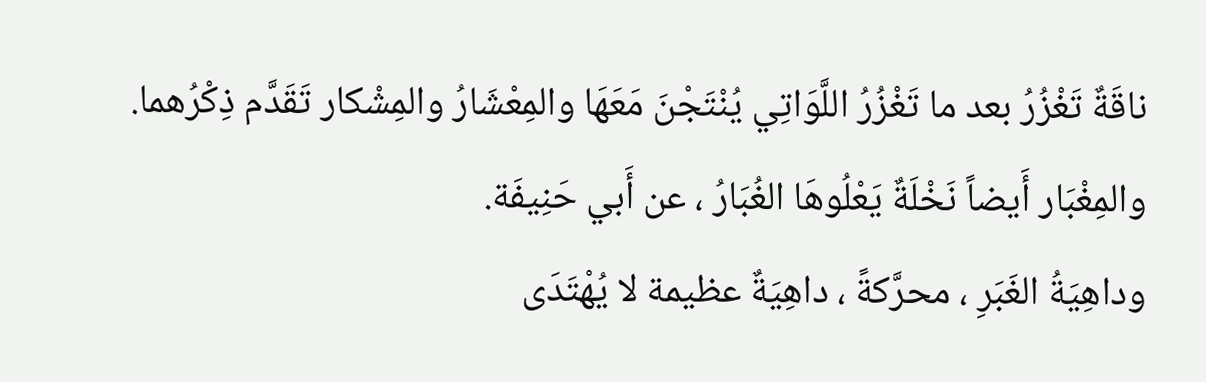ناقَةٌ تَغْزُرُ بعد ما تَغْزُرُ اللَّوَاتِي يُنْتَجْنَ مَعَهَا والمِعْشَارُ والمِشْكار تَقَدَّم ذِكْرُهما.
والمِغْبَار أَيضاً نَخْلَةٌ يَعْلُوهَا الغُبَارُ ، عن أَبي حَنِيفَة.
وداهِيَةُ الغَبَرِ ، محرَّكةً ، داهِيَةٌ عظيمة لا يُهْتَدَى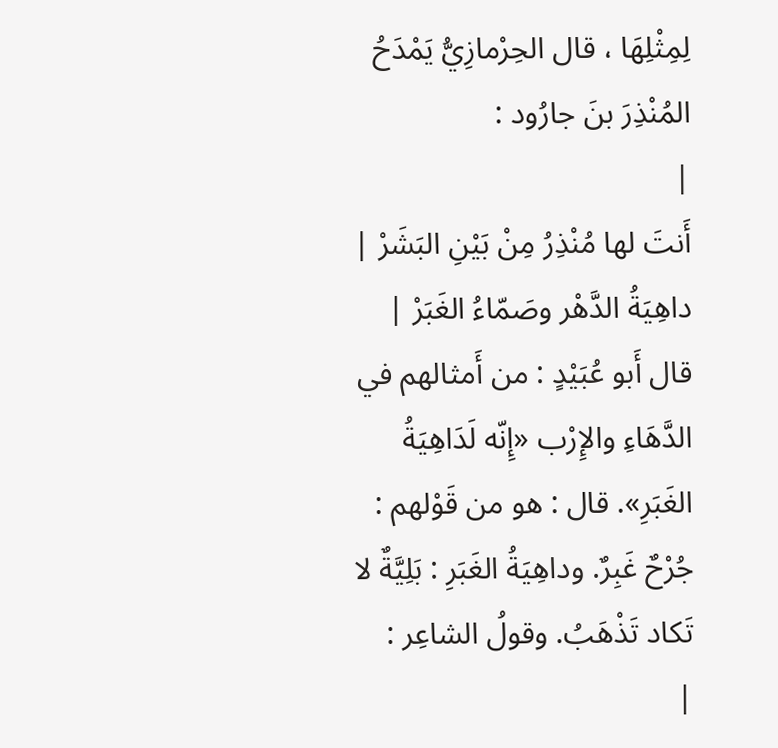لِمِثْلِهَا ، قال الحِرْمازِيُّ يَمْدَحُ المُنْذِرَ بنَ جارُود :
|
أَنتَ لها مُنْذِرُ مِنْ بَيْنِ البَشَرْ |
داهِيَةُ الدَّهْر وصَمّاءُ الغَبَرْ |
قال أَبو عُبَيْدٍ : من أَمثالهم في الدَّهَاءِ والإِرْب «إِنّه لَدَاهِيَةُ الغَبَرِ». قال : هو من قَوْلهم : جُرْحٌ غَبِرٌ. وداهِيَةُ الغَبَرِ : بَلِيَّةٌ لا تَكاد تَذْهَبُ. وقولُ الشاعِر :
|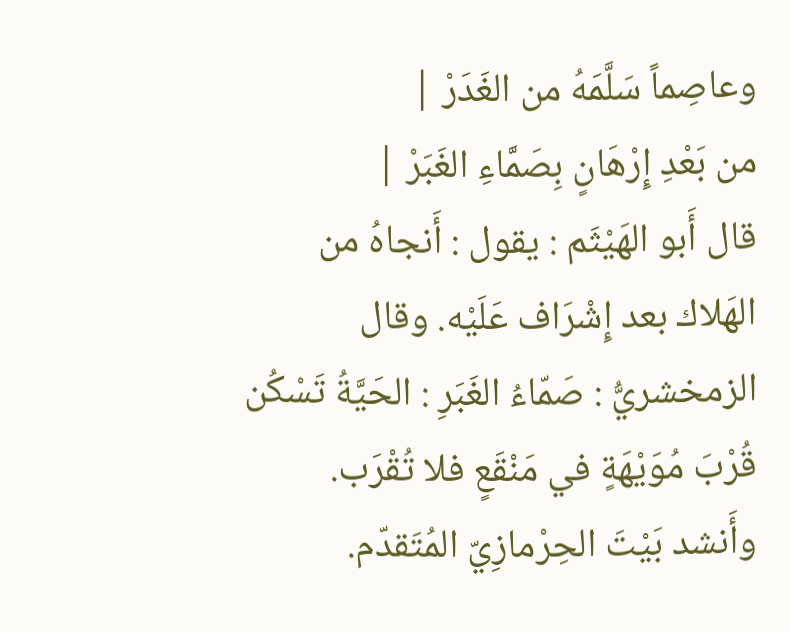وعاصِماً سَلَّمَهُ من الغَدَرْ |
من بَعْدِ إِرْهَانٍ بِصَمَّاءِ الغَبَرْ |
قال أَبو الهَيْثَم : يقول : أَنجاهُ من الهَلاك بعد إِشْرَاف عَلَيْه. وقال الزمخشريُّ : صَمّاءُ الغَبَرِ : الحَيَّةُ تَسْكُن قُرْبَ مُوَيْهَةٍ في مَنْقَعٍ فلا تُقْرَب. وأَنشد بَيْتَ الحِرْمازِيّ المُتَقدّم.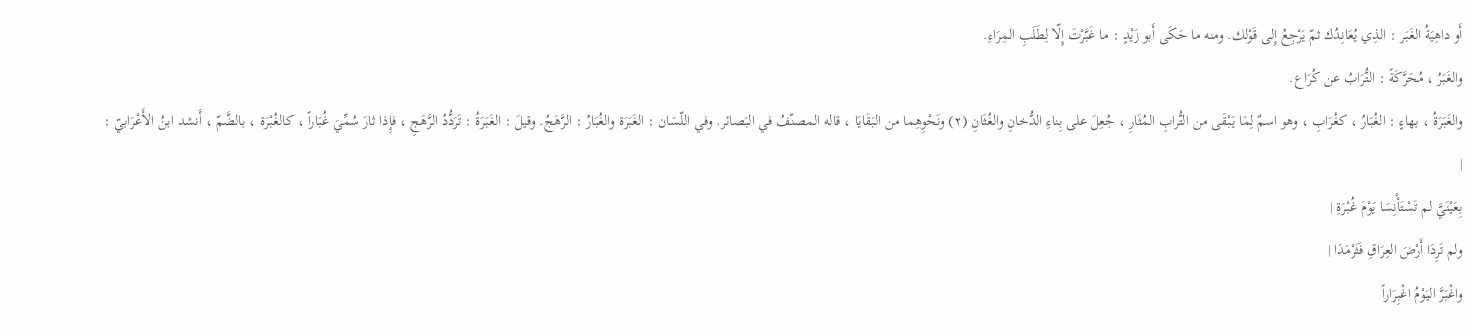أَو داهِيَةُ الغَبَر : الذِي يُعَانِدُك ثمّ يَرْجِعُ إِلى قَوْلك. ومنه ما حَكَى أَبو زَيْدٍ : ما غَبَّرْتَ إِلّا لِطَلَبِ المِرَاءِ.
والغَبَرُ ، مُحَرَّكَةً : التُّرَابُ عن كُرَاع.
والغَبَرَةُ ، بهاءٍ : الغُبَارُ ، كغُرَابِ ، وهو اسمٌ لِمَا يَبْقَى من التُّرابِ المُثَارِ ، جُعِلَ على بِناءِ الدُّخانِ والغُثَانِ (٢) ونَحْوِهِما من البَقَايَا ، قاله المصنّفُ في البَصائر. وفي اللّسَان : الغَبَرَة والغُبَارُ : الرَّهَجُ. وقيلَ : الغَبَرَةُ : تَرَدُّدُ الرَّهَجِ ، فإِذا ثارَ سُمِّيَ غُبَاراً ، كالغُبْرَة ، بالضَّمّ ، أَنشد ابنُ الأَعْرَابيّ :
|
بِعَيْنَيَّ لم تَسْتَأْنِسَا يَوْمَ غُبْرَةِ |
ولم تَرِدَا أَرْضَ العِرَاقِ فَثَرْمَدَا |
واغْبَرَّ اليَوْمُ اغْبِرَاراً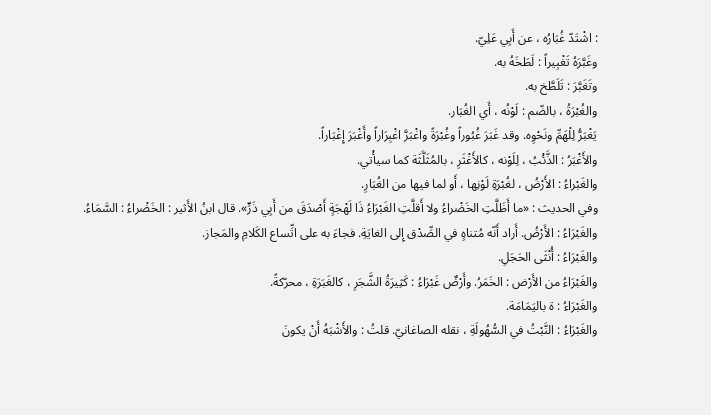: اشْتَدّ غُبَارُه ، عن أَبِي عَلِيّ.
وغَبَّرَهُ تَغْبِيراً : لَطَخَهُ به.
وتَغَبَّرَ : تَلَطَّخ به.
والغُبْرَةُ ، بالضّم : لَوْنُه ، أَي الغُبَار.
يَغْبَرُّ لِلْهَمِّ ونَحْوِه. وقد غَبَرَ غُبُوراً وغُبْرَةً واغْبَرَّ اغْبِرَاراً وأَغْبَرَ إِغْبَاراً.
والأَغْبَرُ : الذَّئْبُ ، لِلَوْنه ، كالأَغْثَرِ ، بالمُثَلَّثَة كما سيأْتي.
والغَبْراءُ : الأَرْضُ ، لغُبْرَةِ لَوْنِها ، أَو لما فيها من الغُبَارِ.
وفي الحديث : «ما أَظَلَّتِ الخَضْراءُ ولا أَقلَّتِ الغَبْرَاءُ ذَا لَهْجَةٍ أَصْدَقَ من أَبِي ذَرٍّ». قال ابنُ الأَثير : الخَضْراءُ : السَّمَاءُ. والغَبْرَاءُ : الأَرْضُ. أَراد أَنّه مُتناهٍ في الصِّدْق إِلى الغايَةِ. فجاءَ به على اتِّساع الكَلامِ والمَجاز.
والغَبْرَاءُ : أُنْثَى الحَجَلِ.
والغَبْرَاءُ من الأَرْض : الخَمَرُ. وأَرْضٌ غَبْرَاءُ : كَثِيرَةُ الشَّجَرِ ، كالغَبَرَةِ ، محرّكةً.
والغَبْرَاءُ : ة باليَمَامَة.
والغَبْرَاءُ : النَّبْتُ في السُّهُولَةِ ، نقله الصاغانيّ. قلتُ : والأَشْبَهُ أَنْ يكونَ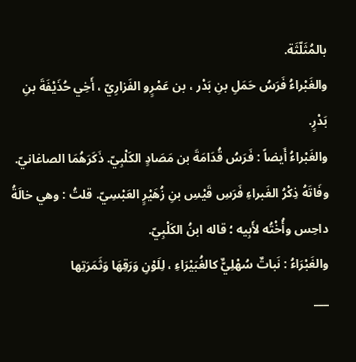بالمُثَلّثَة.
والغَبْراءُ فَرَسُ حَمَلِ بنِ بَدْر ، بن عَمْرٍو الفَزارِيّ ، أَخِي حُذَيْفَةَ بنِ بَدْرٍ.
والغَبْراءُ أَيضاً : فَرَسُ قُدَامَةَ بن مَصَادٍ الكَلْبِيّ. ذَكَرَهُمَا الصاغانيّ.
وفَاتَهُ ذِكْرُ الغَبراءِ فَرَسِ قَيْسِ بنِ زُهَيْرٍ العَبْسِيّ. قلتُ : وهي خالَةُ داحِس وأُخْتُه لأَبِيه ؛ قاله ابنُ الكَلْبِيّ.
والغَبْرَاءُ : نَباتٌ سُهْلِيٌّ كالغُبَيْرَاءِ ، لِلَوْنِ وَرَقِهَا وَثَمَرَتِها
___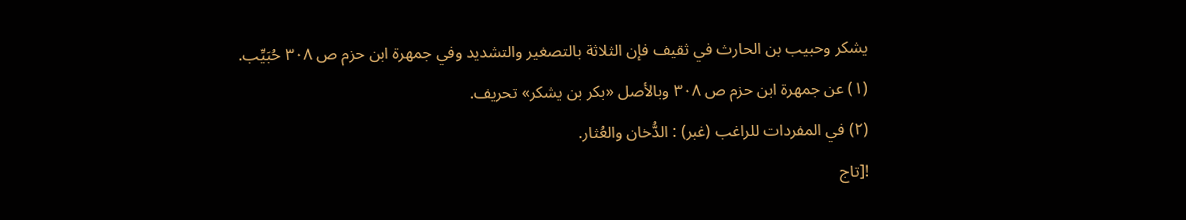يشكر وحبيب بن الحارث في ثقيف فإن الثلاثة بالتصغير والتشديد وفي جمهرة ابن حزم ص ٣٠٨ حُبَيِّب.
(١) عن جمهرة ابن حزم ص ٣٠٨ وبالأصل «بكر بن يشكر» تحريف.
(٢) في المفردات للراغب (غبر) : الدُّخان والعُثار.
![تاج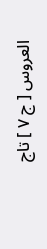العروس [ ج ٧ ] تاج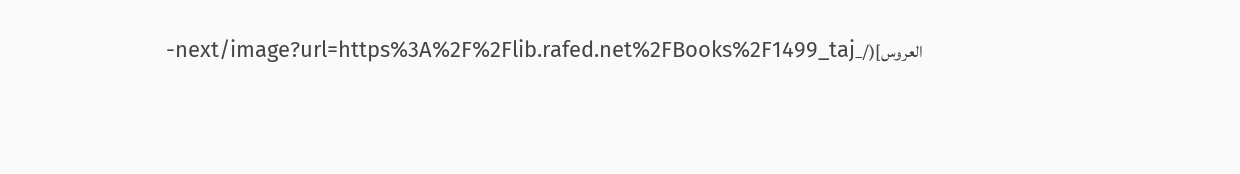العروس](/_next/image?url=https%3A%2F%2Flib.rafed.net%2FBooks%2F1499_taj-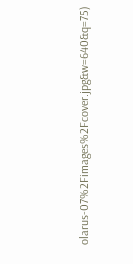olarus-07%2Fimages%2Fcover.jpg&w=640&q=75)